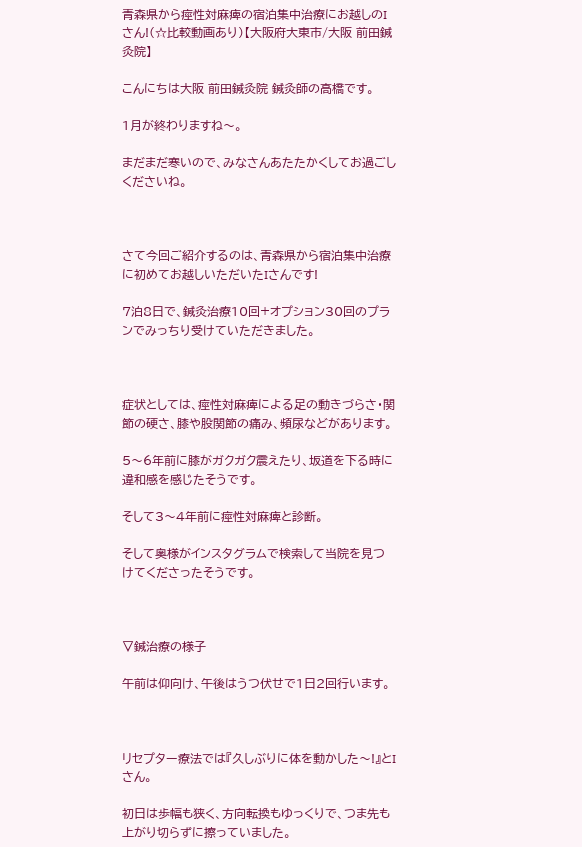青森県から痙性対麻痺の宿泊集中治療にお越しのIさん!(☆比較動画あり)【大阪府大東市/大阪 前田鍼灸院】

こんにちは大阪 前田鍼灸院 鍼灸師の高橋です。

1月が終わりますね〜。

まだまだ寒いので、みなさんあたたかくしてお過ごしくださいね。



さて今回ご紹介するのは、青森県から宿泊集中治療に初めてお越しいただいたIさんです!

7泊8日で、鍼灸治療10回+オプション30回のプランでみっちり受けていただきました。



症状としては、痙性対麻痺による足の動きづらさ・関節の硬さ、膝や股関節の痛み、頻尿などがあります。

5〜6年前に膝がガクガク震えたり、坂道を下る時に違和感を感じたそうです。

そして3〜4年前に痙性対麻痺と診断。

そして奥様がインスタグラムで検索して当院を見つけてくださったそうです。



▽鍼治療の様子

午前は仰向け、午後はうつ伏せで1日2回行います。



リセプター療法では『久しぶりに体を動かした〜!』とIさん。

初日は歩幅も狭く、方向転換もゆっくりで、つま先も上がり切らずに擦っていました。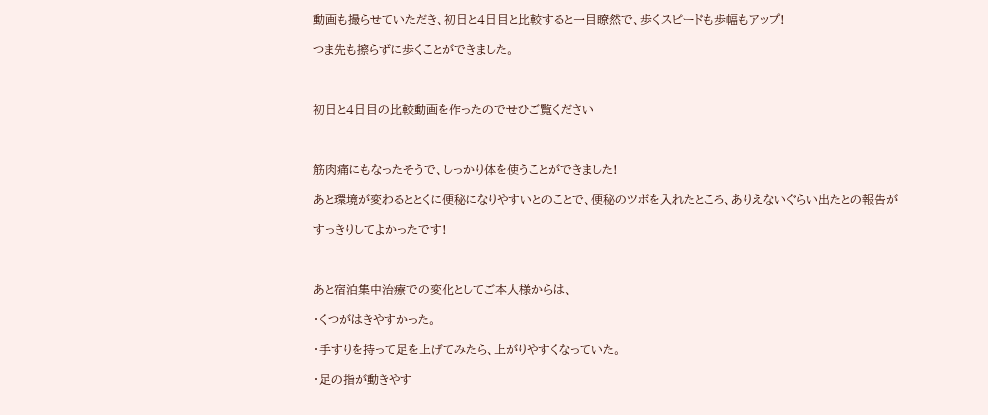動画も撮らせていただき、初日と4日目と比較すると一目瞭然で、歩くスピードも歩幅もアップ!

つま先も擦らずに歩くことができました。



初日と4日目の比較動画を作ったのでせひご覧ください



筋肉痛にもなったそうで、しっかり体を使うことができました!

あと環境が変わるととくに便秘になりやすいとのことで、便秘のツボを入れたところ、ありえないぐらい出たとの報告が

すっきりしてよかったです!



あと宿泊集中治療での変化としてご本人様からは、

・くつがはきやすかった。

・手すりを持って足を上げてみたら、上がりやすくなっていた。

・足の指が動きやす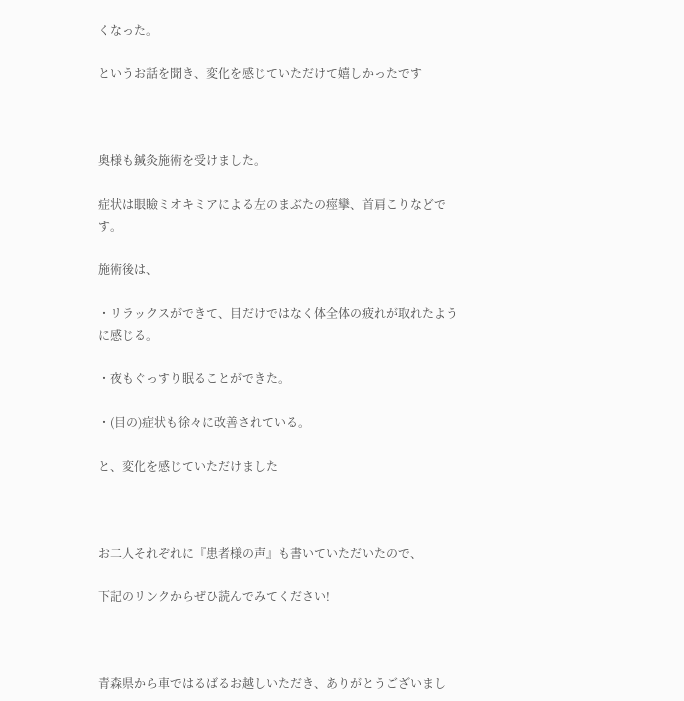くなった。

というお話を聞き、変化を感じていただけて嬉しかったです



奥様も鍼灸施術を受けました。

症状は眼瞼ミオキミアによる左のまぶたの痙攣、首肩こりなどです。

施術後は、

・リラックスができて、目だけではなく体全体の疲れが取れたように感じる。

・夜もぐっすり眠ることができた。

・(目の)症状も徐々に改善されている。

と、変化を感じていただけました



お二人それぞれに『患者様の声』も書いていただいたので、

下記のリンクからぜひ読んでみてください!



青森県から車ではるばるお越しいただき、ありがとうございまし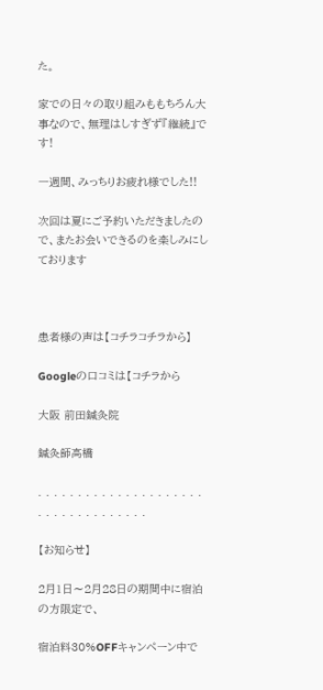た。

家での日々の取り組みももちろん大事なので、無理はしすぎず『継続』です!

一週間、みっちりお疲れ様でした!!

次回は夏にご予約いただきましたので、またお会いできるのを楽しみにしております



患者様の声は【コチラコチラから】

Googleの口コミは【コチラから

大阪 前田鍼灸院

鍼灸師高橋

. . . . . . . . . . . . . . . . . . . . . . . . . . . . . . . . . . .

【お知らせ】

2月1日〜2月28日の期間中に宿泊の方限定で、

宿泊料30%OFFキャンペーン中で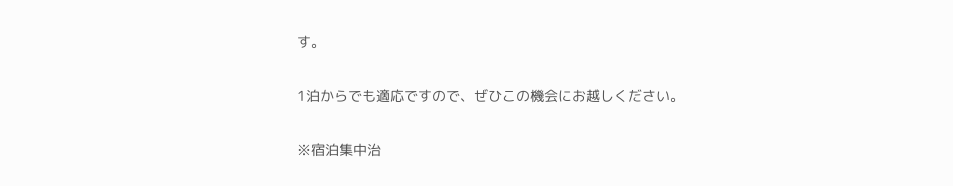す。

1泊からでも適応ですので、ぜひこの機会にお越しください。

※宿泊集中治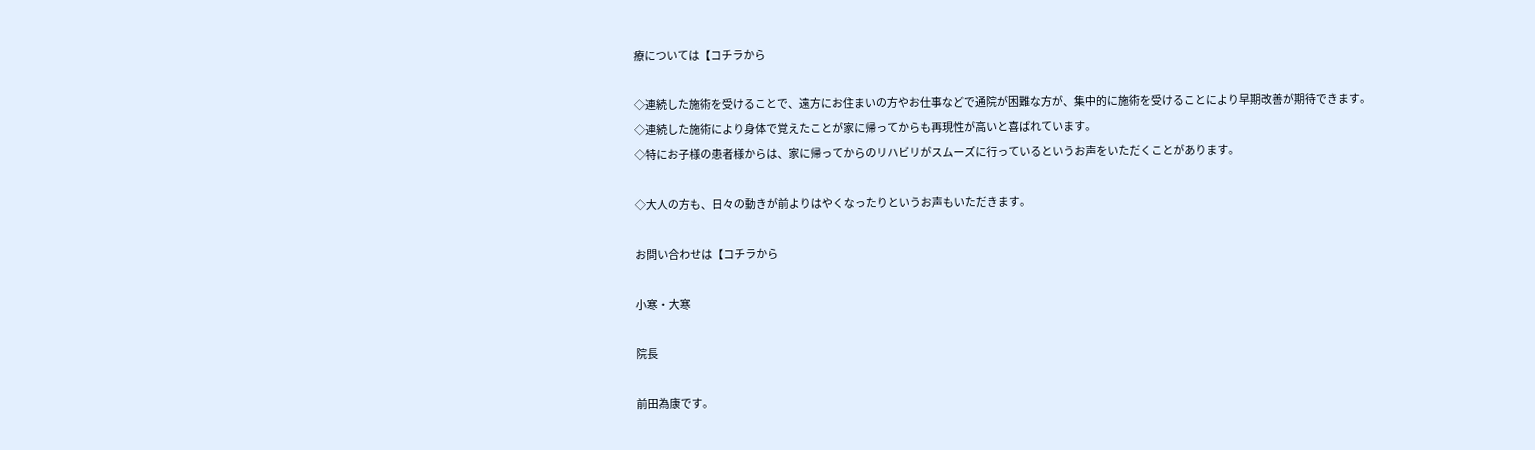療については【コチラから

◇連続した施術を受けることで、遠方にお住まいの方やお仕事などで通院が困難な方が、集中的に施術を受けることにより早期改善が期待できます。
◇連続した施術により身体で覚えたことが家に帰ってからも再現性が高いと喜ばれています。
◇特にお子様の患者様からは、家に帰ってからのリハビリがスムーズに行っているというお声をいただくことがあります。

◇大人の方も、日々の動きが前よりはやくなったりというお声もいただきます。

お問い合わせは【コチラから

小寒・大寒

院長

前田為康です。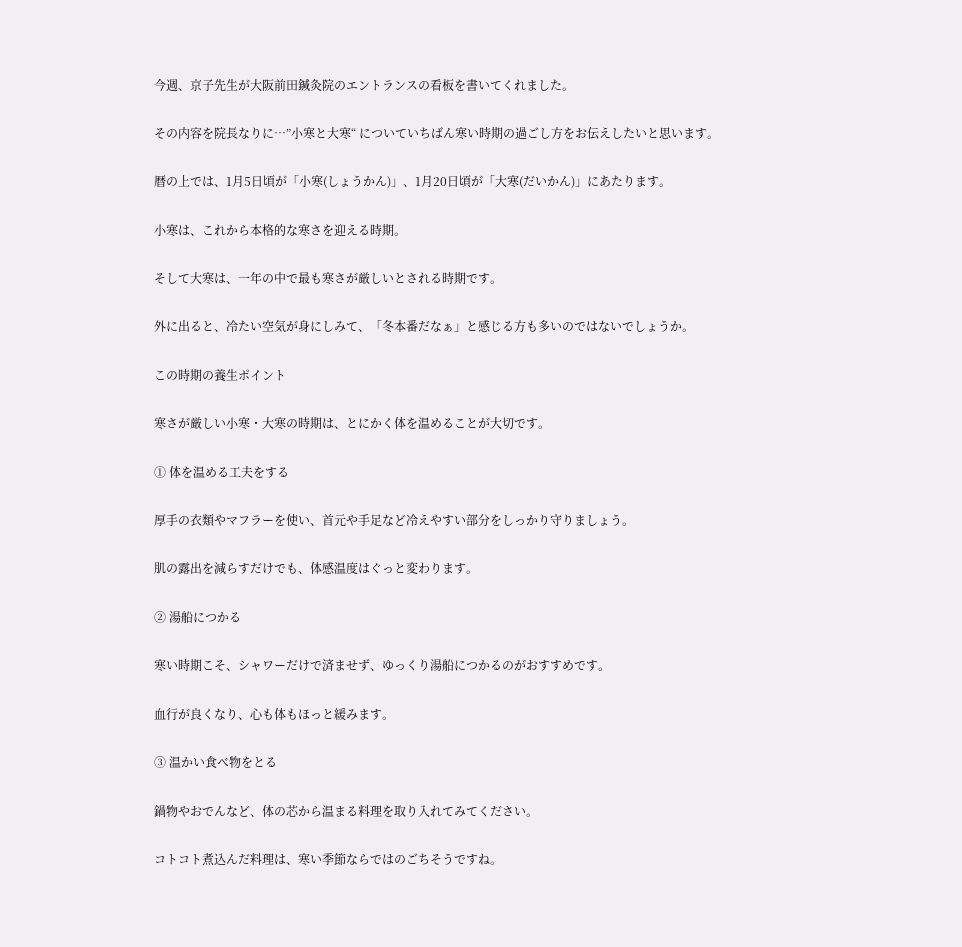今週、京子先生が大阪前田鍼灸院のエントランスの看板を書いてくれました。

その内容を院長なりに…”小寒と大寒“ についていちばん寒い時期の過ごし方をお伝えしたいと思います。

暦の上では、1月5日頃が「小寒(しょうかん)」、1月20日頃が「大寒(だいかん)」にあたります。

小寒は、これから本格的な寒さを迎える時期。

そして大寒は、一年の中で最も寒さが厳しいとされる時期です。

外に出ると、冷たい空気が身にしみて、「冬本番だなぁ」と感じる方も多いのではないでしょうか。

この時期の養生ポイント

寒さが厳しい小寒・大寒の時期は、とにかく体を温めることが大切です。

① 体を温める工夫をする

厚手の衣類やマフラーを使い、首元や手足など冷えやすい部分をしっかり守りましょう。

肌の露出を減らすだけでも、体感温度はぐっと変わります。

② 湯船につかる

寒い時期こそ、シャワーだけで済ませず、ゆっくり湯船につかるのがおすすめです。

血行が良くなり、心も体もほっと緩みます。

③ 温かい食べ物をとる

鍋物やおでんなど、体の芯から温まる料理を取り入れてみてください。

コトコト煮込んだ料理は、寒い季節ならではのごちそうですね。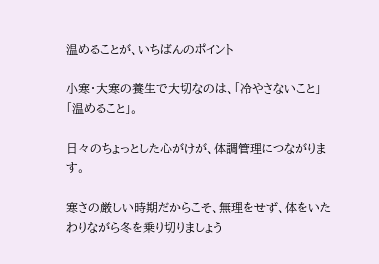温めることが、いちばんのポイント

小寒・大寒の養生で大切なのは、「冷やさないこと」「温めること」。

日々のちょっとした心がけが、体調管理につながります。

寒さの厳しい時期だからこそ、無理をせず、体をいたわりながら冬を乗り切りましょう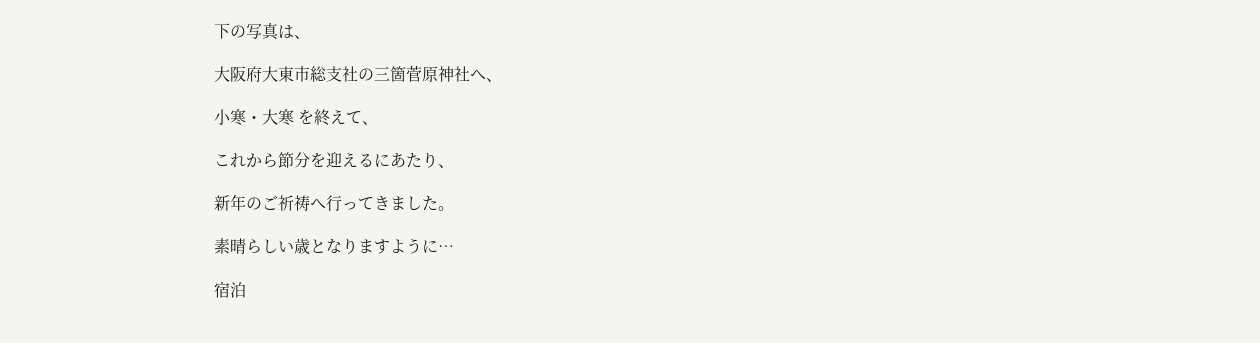下の写真は、

大阪府大東市総支社の三箇菅原神社へ、

小寒・大寒 を終えて、

これから節分を迎えるにあたり、

新年のご祈祷へ行ってきました。

素晴らしい歳となりますように…

宿泊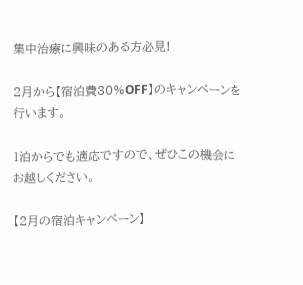集中治療に興味のある方必見!

2月から【宿泊費30%OFF】のキャンペーンを行います。

1泊からでも適応ですので、ぜひこの機会にお越しください。

【2月の宿泊キャンペーン】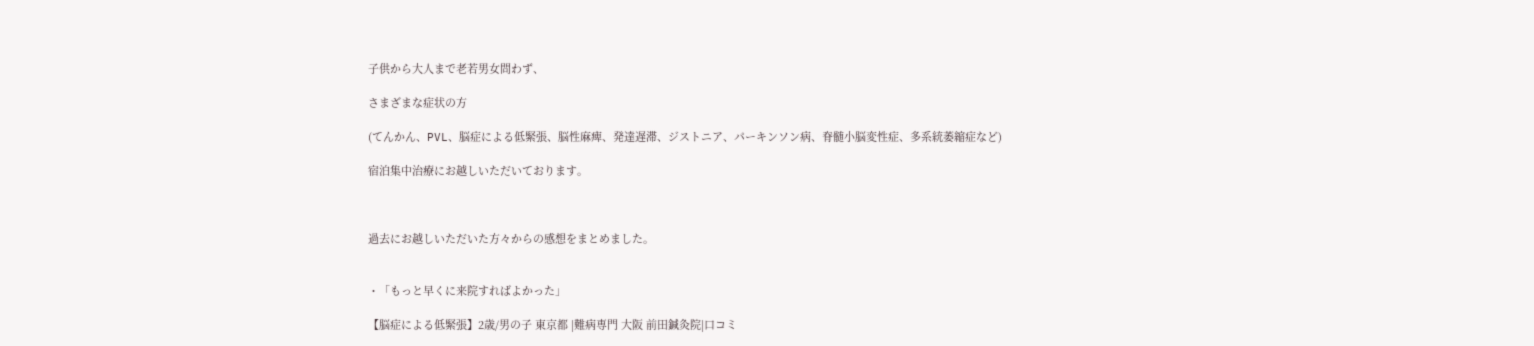子供から大人まで老若男女問わず、

さまざまな症状の方

(てんかん、PVL、脳症による低緊張、脳性麻痺、発達遅滞、ジストニア、パーキンソン病、脊髄小脳変性症、多系統萎縮症など)

宿泊集中治療にお越しいただいております。



過去にお越しいただいた方々からの感想をまとめました。


・「もっと早くに来院すればよかった」

【脳症による低緊張】2歳/男の子 東京都 |難病専門 大阪 前田鍼灸院|口コミ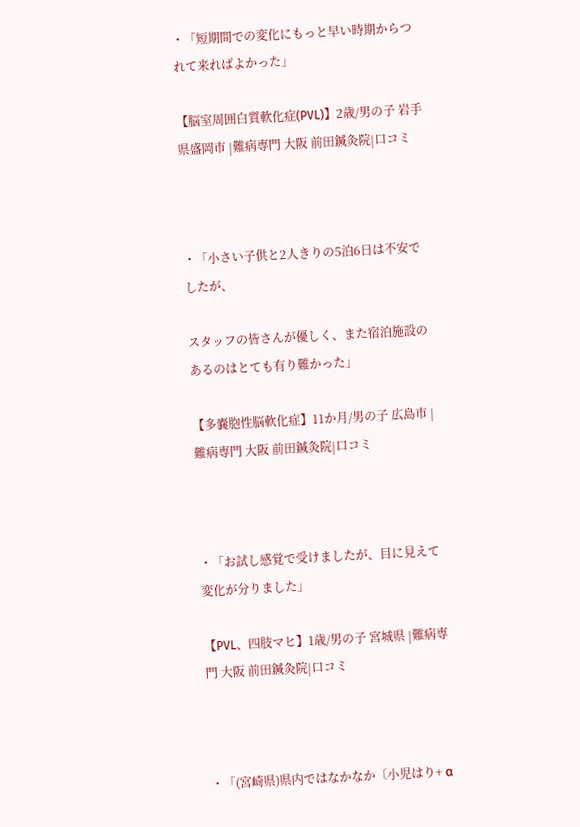・「短期間での変化にもっと早い時期からつれて来ればよかった」

【脳室周囲白質軟化症(PVL)】2歳/男の子 岩手県盛岡市 |難病専門 大阪 前田鍼灸院|口コミ



・「小さい子供と2人きりの5泊6日は不安でしたが、

スタッフの皆さんが優しく、また宿泊施設のあるのはとても有り難かった」

【多嚢胞性脳軟化症】11か月/男の子 広島市 |難病専門 大阪 前田鍼灸院|口コミ



・「お試し感覚で受けましたが、目に見えて変化が分りました」

【PVL、四肢マヒ】1歳/男の子 宮城県 |難病専門 大阪 前田鍼灸院|口コミ



・「(宮崎県)県内ではなかなか〔小児はり+ α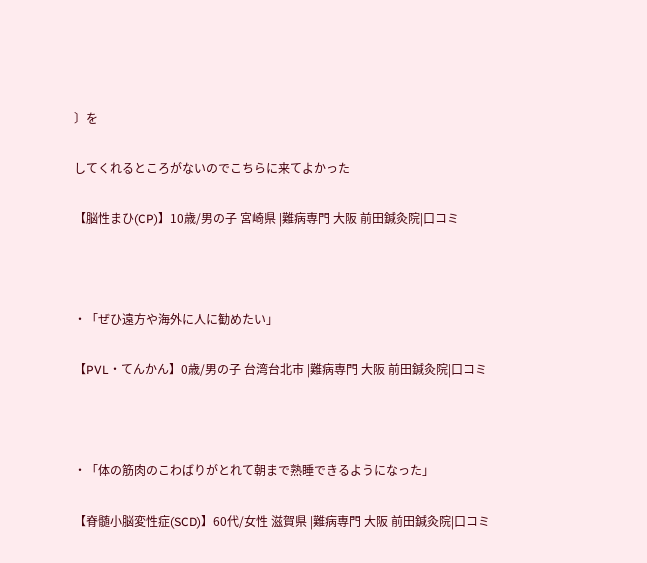〕を

してくれるところがないのでこちらに来てよかった

【脳性まひ(CP)】10歳/男の子 宮崎県 |難病専門 大阪 前田鍼灸院|口コミ



・「ぜひ遠方や海外に人に勧めたい」

【PVL・てんかん】0歳/男の子 台湾台北市 |難病専門 大阪 前田鍼灸院|口コミ



・「体の筋肉のこわばりがとれて朝まで熟睡できるようになった」

【脊髄小脳変性症(SCD)】60代/女性 滋賀県 |難病専門 大阪 前田鍼灸院|口コミ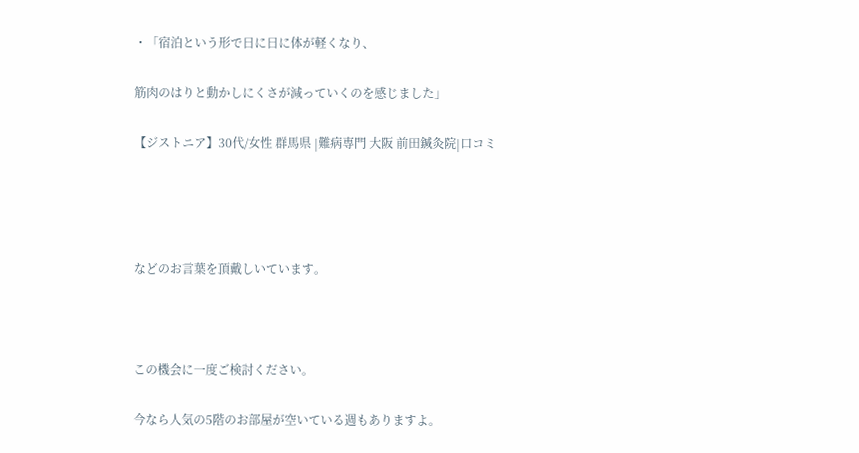・「宿泊という形で日に日に体が軽くなり、

筋肉のはりと動かしにくさが減っていくのを感じました」

【ジストニア】30代/女性 群馬県 |難病専門 大阪 前田鍼灸院|口コミ




などのお言葉を頂戴しいています。



この機会に一度ご検討ください。

今なら人気の5階のお部屋が空いている週もありますよ。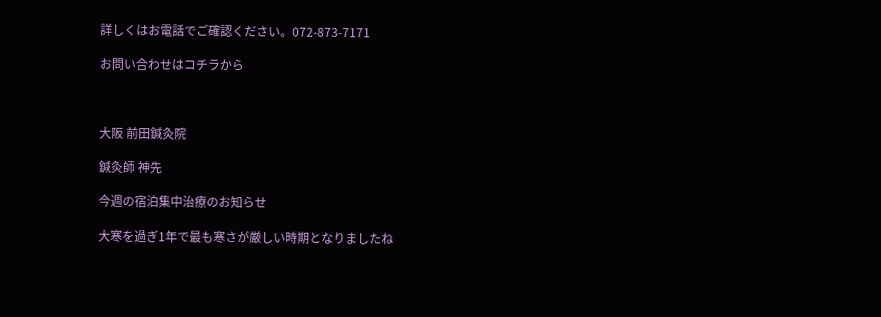詳しくはお電話でご確認ください。072-873-7171

お問い合わせはコチラから



大阪 前田鍼灸院

鍼灸師 神先

今週の宿泊集中治療のお知らせ

大寒を過ぎ1年で最も寒さが厳しい時期となりましたね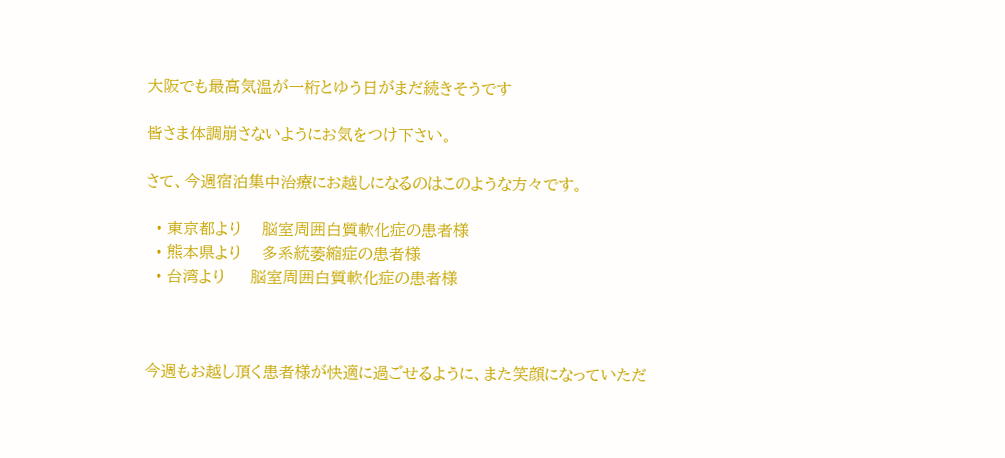大阪でも最高気温が一桁とゆう日がまだ続きそうです

皆さま体調崩さないようにお気をつけ下さい。

さて、今週宿泊集中治療にお越しになるのはこのような方々です。

  • 東京都より    脳室周囲白質軟化症の患者様
  • 熊本県より    多系統萎縮症の患者様
  • 台湾より     脳室周囲白質軟化症の患者様



今週もお越し頂く患者様が快適に過ごせるように、また笑顔になっていただ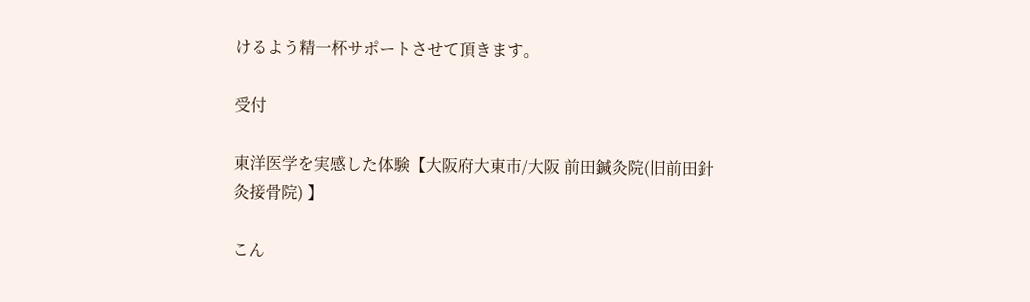けるよう精一杯サポートさせて頂きます。

受付

東洋医学を実感した体験【大阪府大東市/大阪 前田鍼灸院(旧前田針灸接骨院) 】

こん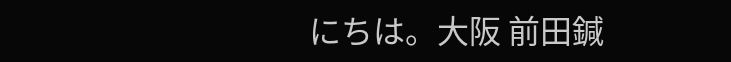にちは。大阪 前田鍼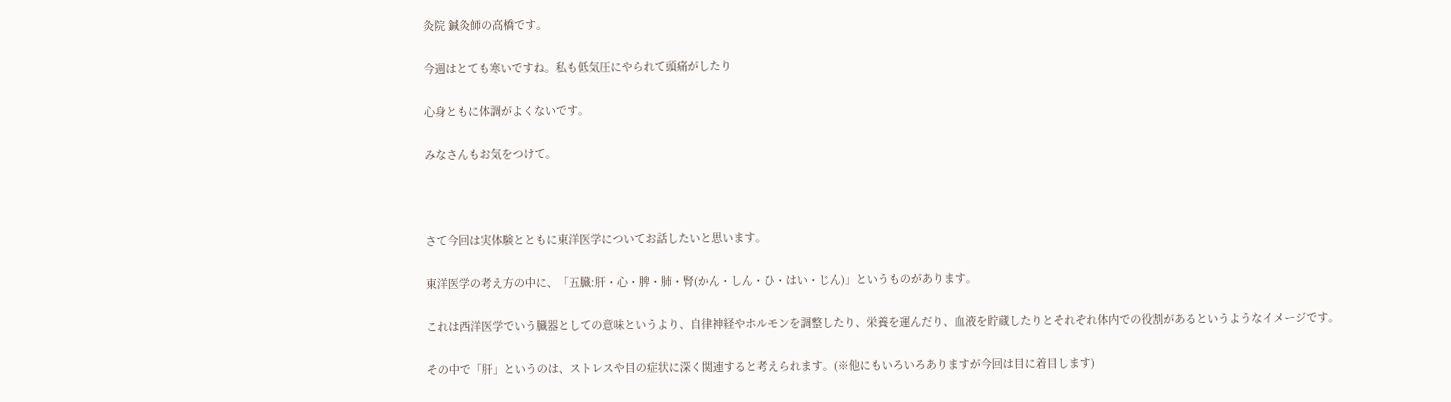灸院 鍼灸師の高橋です。

今週はとても寒いですね。私も低気圧にやられて頭痛がしたり

心身ともに体調がよくないです。

みなさんもお気をつけて。



さて今回は実体験とともに東洋医学についてお話したいと思います。

東洋医学の考え方の中に、「五臓:肝・心・脾・肺・腎(かん・しん・ひ・はい・じん)」というものがあります。

これは西洋医学でいう臓器としての意味というより、自律神経やホルモンを調整したり、栄養を運んだり、血液を貯蔵したりとそれぞれ体内での役割があるというようなイメージです。

その中で「肝」というのは、ストレスや目の症状に深く関連すると考えられます。(※他にもいろいろありますが今回は目に着目します)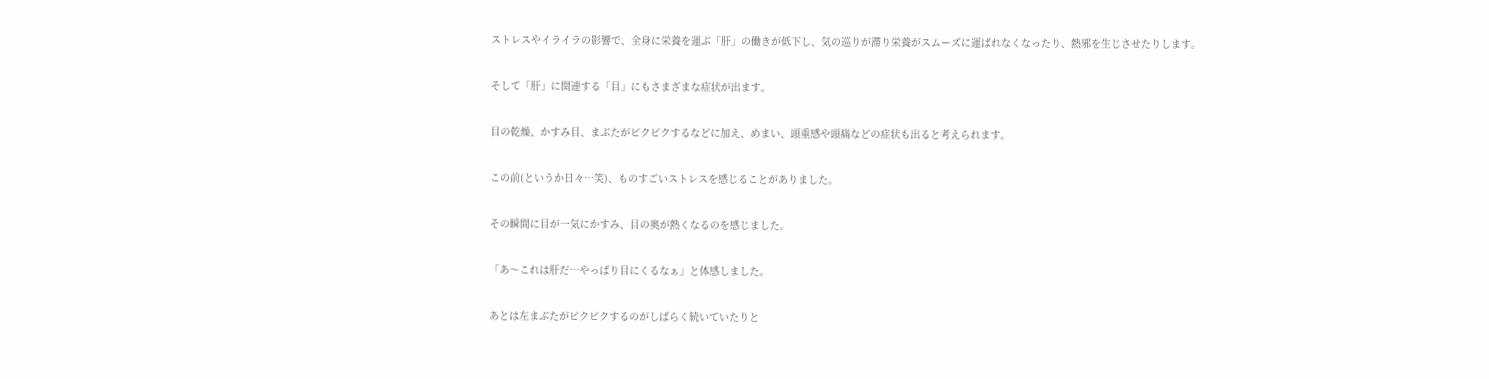ストレスやイライラの影響で、全身に栄養を運ぶ「肝」の働きが低下し、気の巡りが滞り栄養がスムーズに運ばれなくなったり、熱邪を生じさせたりします。

そして「肝」に関連する「目」にもさまざまな症状が出ます。

目の乾燥、かすみ目、まぶたがピクピクするなどに加え、めまい、頭重感や頭痛などの症状も出ると考えられます。

この前(というか日々…笑)、ものすごいストレスを感じることがありました。

その瞬間に目が一気にかすみ、目の奥が熱くなるのを感じました。

「あ〜これは肝だ…やっぱり目にくるなぁ」と体感しました。

あとは左まぶたがピクピクするのがしばらく続いていたりと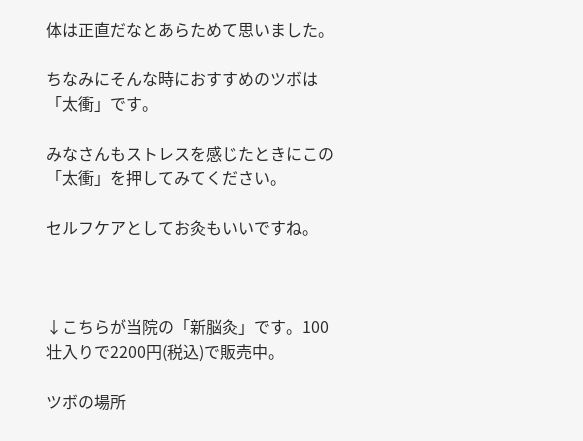体は正直だなとあらためて思いました。

ちなみにそんな時におすすめのツボは「太衝」です。

みなさんもストレスを感じたときにこの「太衝」を押してみてください。

セルフケアとしてお灸もいいですね。



↓こちらが当院の「新脳灸」です。100壮入りで2200円(税込)で販売中。

ツボの場所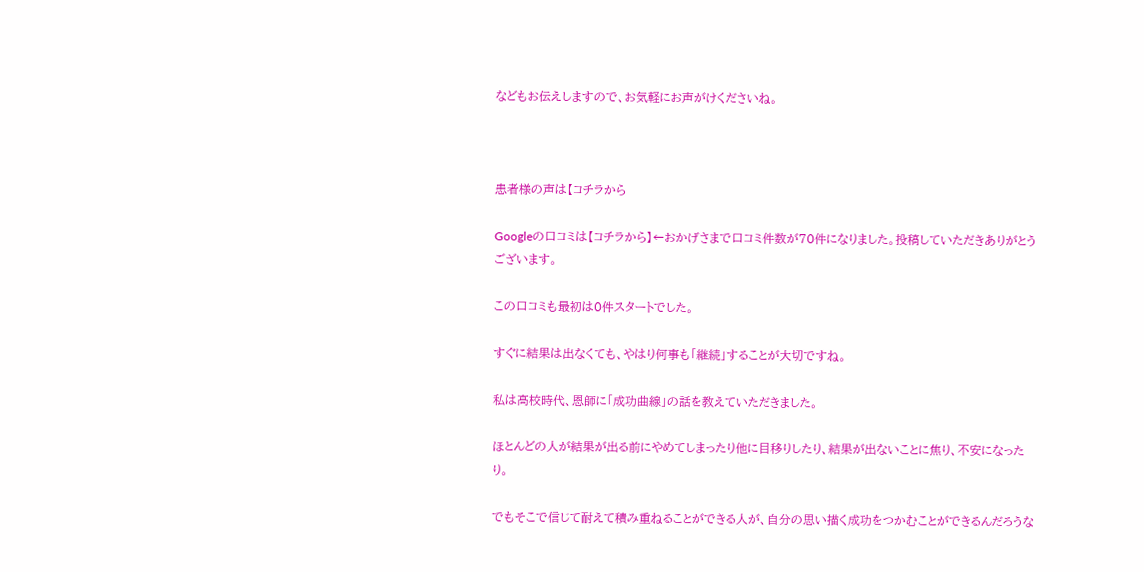などもお伝えしますので、お気軽にお声がけくださいね。



患者様の声は【コチラから

Googleの口コミは【コチラから】←おかげさまで口コミ件数が70件になりました。投稿していただきありがとうございます。

この口コミも最初は0件スタートでした。

すぐに結果は出なくても、やはり何事も「継続」することが大切ですね。

私は高校時代、恩師に「成功曲線」の話を教えていただきました。

ほとんどの人が結果が出る前にやめてしまったり他に目移りしたり、結果が出ないことに焦り、不安になったり。

でもそこで信じて耐えて積み重ねることができる人が、自分の思い描く成功をつかむことができるんだろうな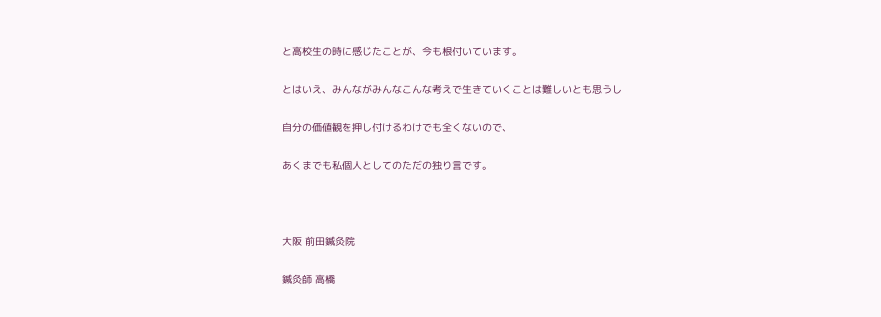と高校生の時に感じたことが、今も根付いています。

とはいえ、みんながみんなこんな考えで生きていくことは難しいとも思うし

自分の価値観を押し付けるわけでも全くないので、

あくまでも私個人としてのただの独り言です。



大阪 前田鍼灸院

鍼灸師 高橋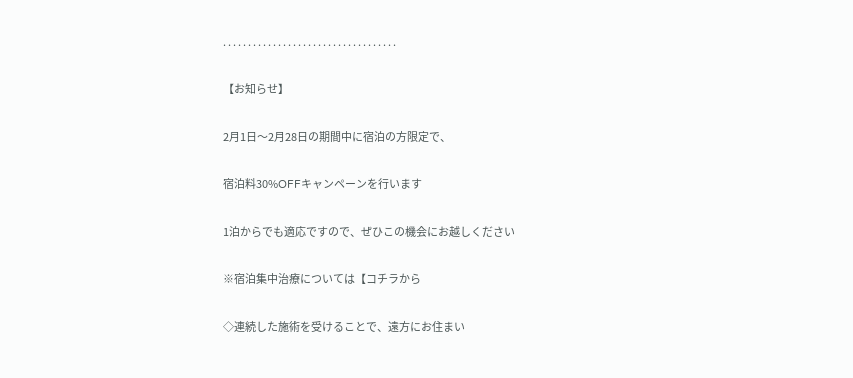. . . . . . . . . . . . . . . . . . . . . . . . . . . . . . . . . . .

【お知らせ】

2月1日〜2月28日の期間中に宿泊の方限定で、

宿泊料30%OFFキャンペーンを行います

1泊からでも適応ですので、ぜひこの機会にお越しください

※宿泊集中治療については【コチラから

◇連続した施術を受けることで、遠方にお住まい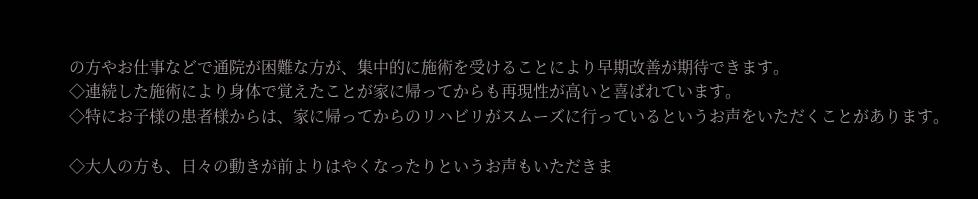の方やお仕事などで通院が困難な方が、集中的に施術を受けることにより早期改善が期待できます。
◇連続した施術により身体で覚えたことが家に帰ってからも再現性が高いと喜ばれています。
◇特にお子様の患者様からは、家に帰ってからのリハビリがスムーズに行っているというお声をいただくことがあります。

◇大人の方も、日々の動きが前よりはやくなったりというお声もいただきま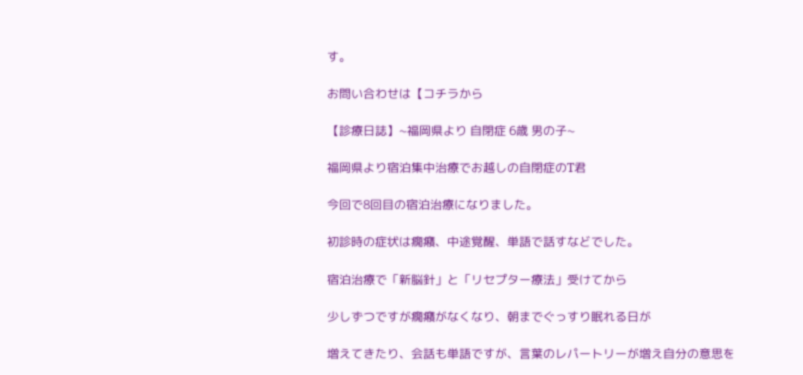す。

お問い合わせは【コチラから

【診療日誌】~福岡県より 自閉症 6歳 男の子~

福岡県より宿泊集中治療でお越しの自閉症のT君

今回で8回目の宿泊治療になりました。

初診時の症状は癇癪、中途覚醒、単語で話すなどでした。

宿泊治療で「新脳針」と「リセプター療法」受けてから

少しずつですが癇癪がなくなり、朝までぐっすり眠れる日が

増えてきたり、会話も単語ですが、言葉のレパートリーが増え自分の意思を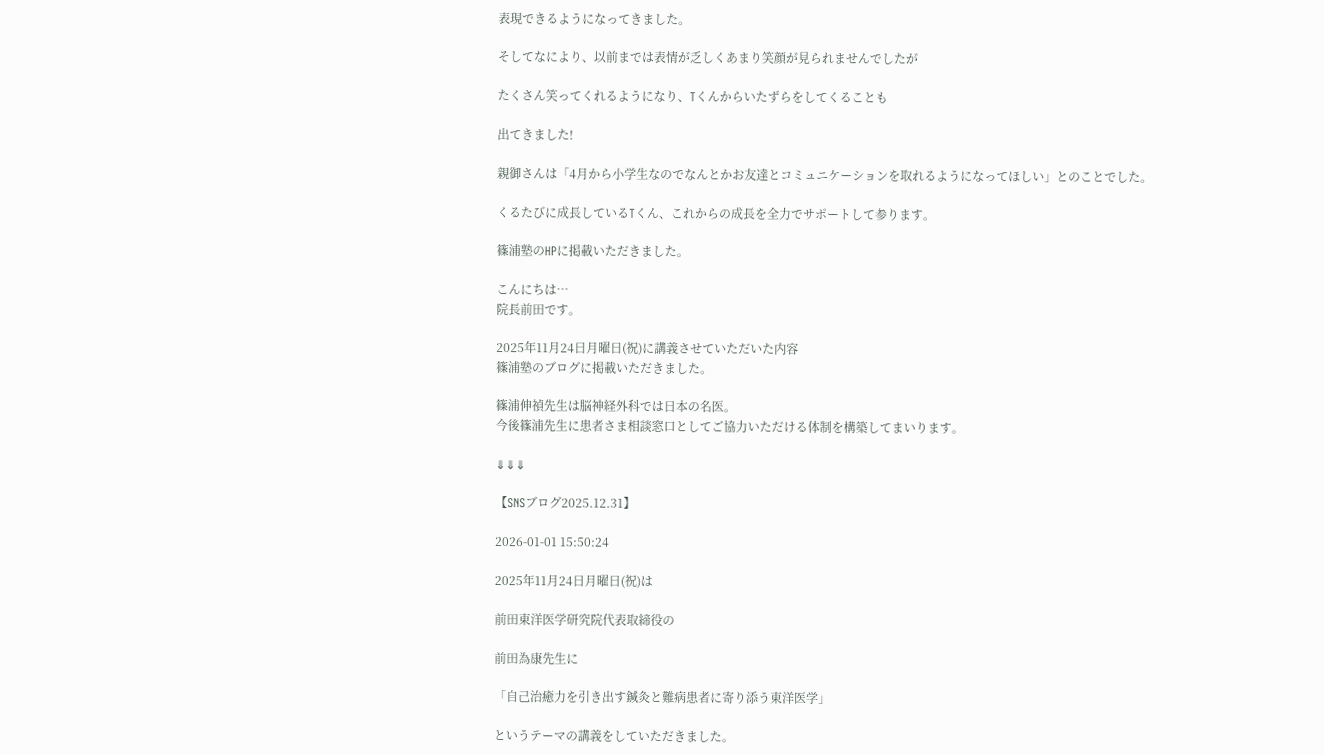表現できるようになってきました。

そしてなにより、以前までは表情が乏しくあまり笑顔が見られませんでしたが

たくさん笑ってくれるようになり、Tくんからいたずらをしてくることも

出てきました!

親御さんは「4月から小学生なのでなんとかお友達とコミュニケーションを取れるようになってほしい」とのことでした。

くるたびに成長しているTくん、これからの成長を全力でサポートして参ります。

篠浦塾のHPに掲載いただきました。

こんにちは…
院長前田です。

2025年11月24日月曜日(祝)に講義させていただいた内容
篠浦塾のブログに掲載いただきました。

篠浦伸禎先生は脳神経外科では日本の名医。
今後篠浦先生に患者さま相談窓口としてご協力いただける体制を構築してまいります。

⇓⇓⇓

【SNSブログ2025.12.31】

2026-01-01 15:50:24

2025年11月24日月曜日(祝)は

前田東洋医学研究院代表取締役の

前田為康先生に

「自己治癒力を引き出す鍼灸と難病患者に寄り添う東洋医学」

というテーマの講義をしていただきました。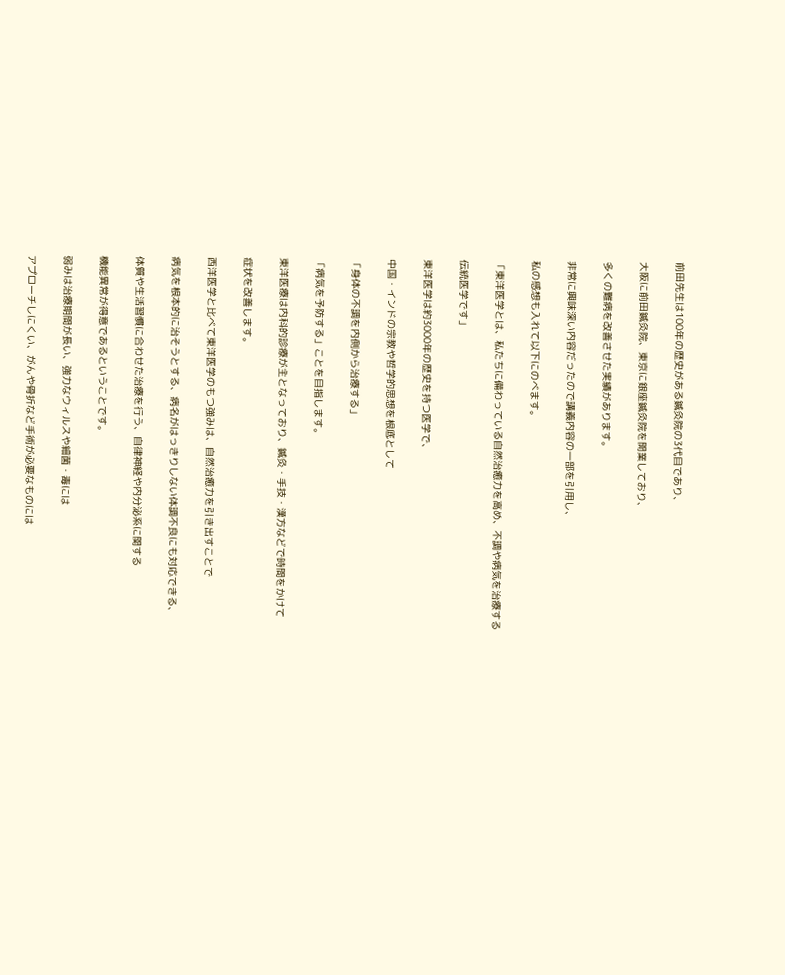前田先生は100年の歴史がある鍼灸院の3代目であり、

大阪に前田鍼灸院、東京に銀座鍼灸院を開業しており、

多くの難病を改善させた実績があります。

非常に興味深い内容だったので講義内容の一部を引用し、

私の感想も入れて以下にのべます。

「東洋医学とは、私たちに備わっている自然治癒力を高め、不調や病気を治療する

伝統医学です」

東洋医学は約3000年の歴史を持つ医学で、

中国・インドの宗教や哲学的思想を根底として

「身体の不調を内側から治療する」

「病気を予防する」ことを目指します。

東洋医療は内科的診療が主となっており、鍼灸・手技・漢方などで時間をかけて

症状を改善します。

西洋医学と比べて東洋医学のもつ強みは、自然治癒力を引き出すことで

病気を根本的に治そうとする、病名がはっきりしない体調不良にも対応できる、

体質や生活習慣に合わせた治療を行う、自律神経や内分泌系に関する

機能異常が得意であるということです。

弱みは治療期間が長い、強力なウィルスや細菌・毒には

アプローチしにくい、がんや骨折など手術が必要なものには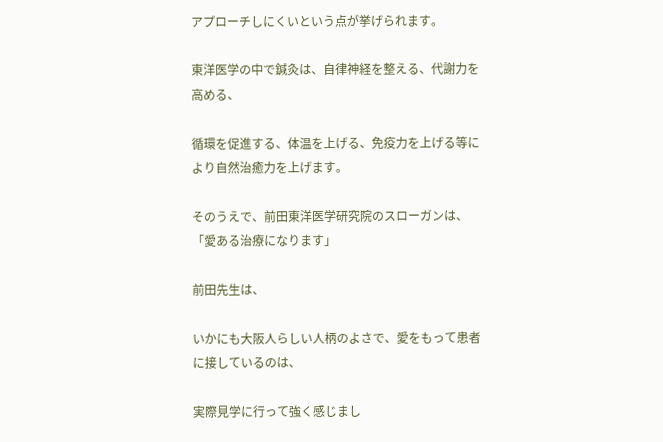アプローチしにくいという点が挙げられます。

東洋医学の中で鍼灸は、自律神経を整える、代謝力を高める、

循環を促進する、体温を上げる、免疫力を上げる等により自然治癒力を上げます。

そのうえで、前田東洋医学研究院のスローガンは、「愛ある治療になります」

前田先生は、

いかにも大阪人らしい人柄のよさで、愛をもって患者に接しているのは、

実際見学に行って強く感じまし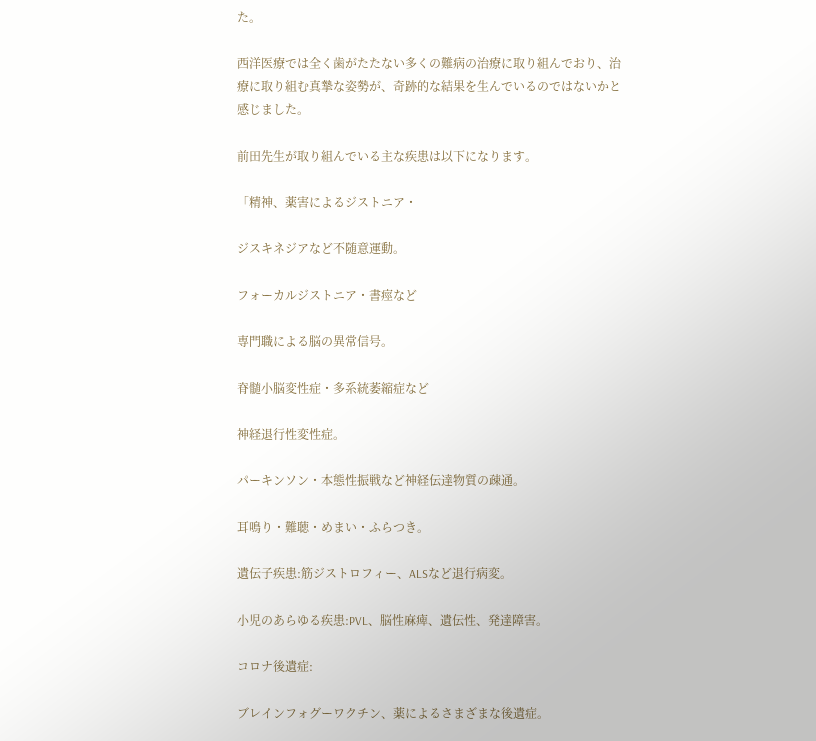た。

西洋医療では全く歯がたたない多くの難病の治療に取り組んでおり、治療に取り組む真摯な姿勢が、奇跡的な結果を生んでいるのではないかと感じました。

前田先生が取り組んでいる主な疾患は以下になります。

「精神、薬害によるジストニア・

ジスキネジアなど不随意運動。

フォーカルジストニア・書痙など

専門職による脳の異常信号。

脊髄小脳変性症・多系統萎縮症など

神経退行性変性症。

パーキンソン・本態性振戦など神経伝達物質の疎通。

耳鳴り・難聴・めまい・ふらつき。

遺伝子疾患:筋ジストロフィー、ALSなど退行病変。

小児のあらゆる疾患:PVL、脳性麻痺、遺伝性、発達障害。

コロナ後遺症:

ブレインフォグーワクチン、薬によるさまざまな後遺症。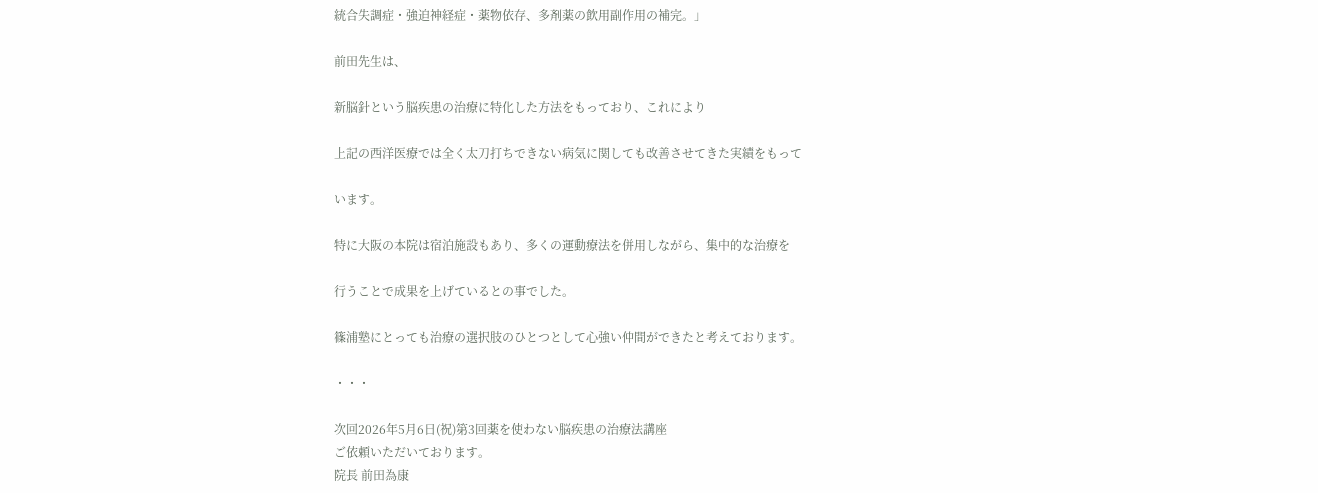統合失調症・強迫神経症・薬物依存、多剤薬の飲用副作用の補完。」

前田先生は、

新脳針という脳疾患の治療に特化した方法をもっており、これにより

上記の西洋医療では全く太刀打ちできない病気に関しても改善させてきた実績をもって

います。

特に大阪の本院は宿泊施設もあり、多くの運動療法を併用しながら、集中的な治療を

行うことで成果を上げているとの事でした。

篠浦塾にとっても治療の選択肢のひとつとして心強い仲間ができたと考えております。

・・・

次回2026年5月6日(祝)第3回薬を使わない脳疾患の治療法講座
ご依頼いただいております。
院長 前田為康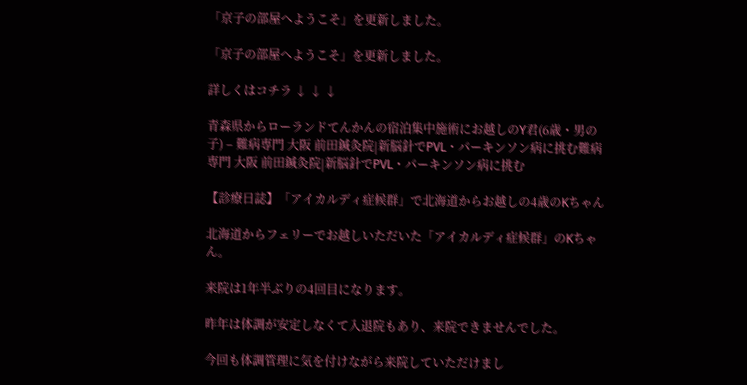「京子の部屋へようこそ」を更新しました。

「京子の部屋へようこそ」を更新しました。

詳しくはコチラ ↓ ↓ ↓

青森県からローランドてんかんの宿泊集中施術にお越しのY君(6歳・男の子) – 難病専門 大阪 前田鍼灸院|新脳針でPVL・パーキンソン病に挑む難病専門 大阪 前田鍼灸院|新脳針でPVL・パーキンソン病に挑む

【診療日誌】「アイカルディ症候群」で北海道からお越しの4歳のKちゃん

北海道からフェリーでお越しいただいた「アイカルディ症候群」のKちゃん。

来院は1年半ぶりの4回目になります。

昨年は体調が安定しなくて入退院もあり、来院できませんでした。

今回も体調管理に気を付けながら来院していただけまし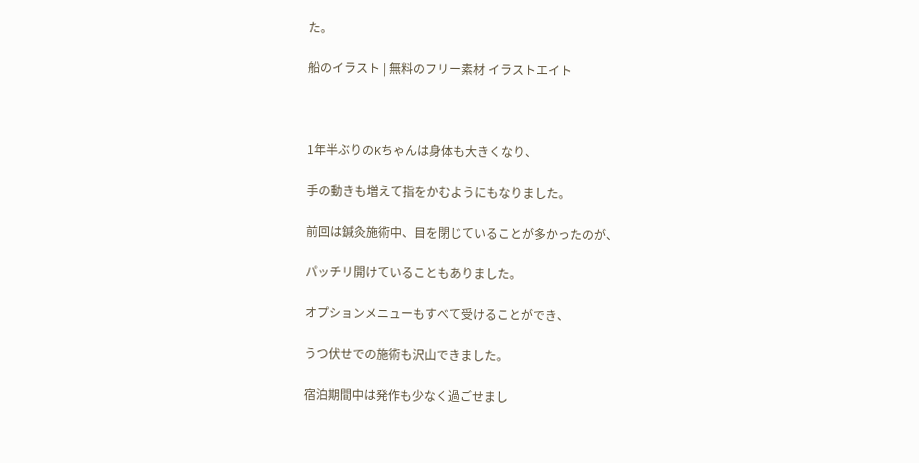た。

船のイラスト | 無料のフリー素材 イラストエイト



1年半ぶりのKちゃんは身体も大きくなり、

手の動きも増えて指をかむようにもなりました。

前回は鍼灸施術中、目を閉じていることが多かったのが、

パッチリ開けていることもありました。

オプションメニューもすべて受けることができ、

うつ伏せでの施術も沢山できました。

宿泊期間中は発作も少なく過ごせまし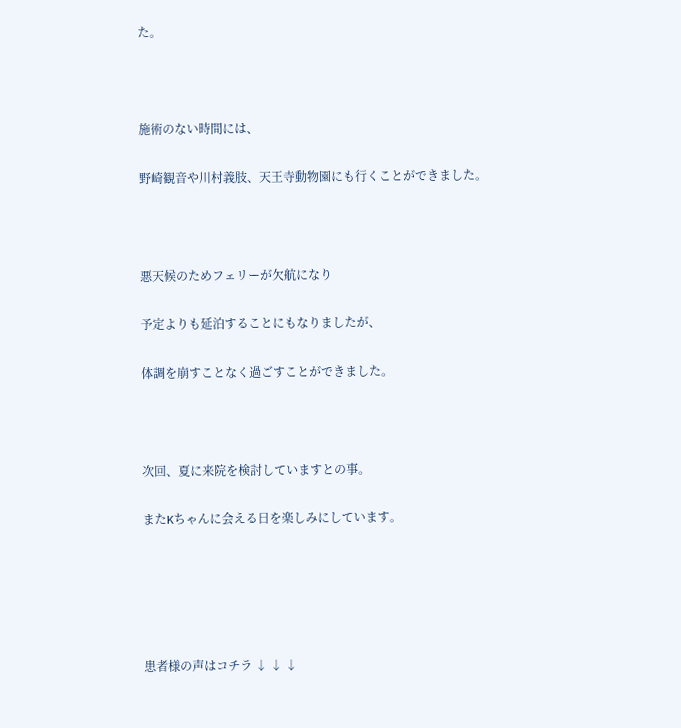た。



施術のない時間には、

野崎観音や川村義肢、天王寺動物園にも行くことができました。



悪天候のためフェリーが欠航になり

予定よりも延泊することにもなりましたが、

体調を崩すことなく過ごすことができました。



次回、夏に来院を検討していますとの事。

またKちゃんに会える日を楽しみにしています。





患者様の声はコチラ ↓ ↓ ↓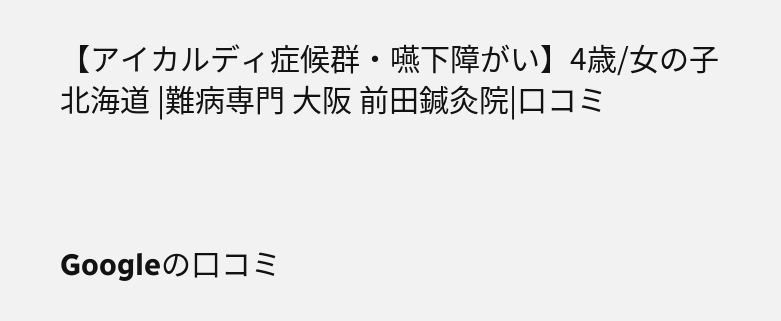【アイカルディ症候群・嚥下障がい】4歳/女の子 北海道 |難病専門 大阪 前田鍼灸院|口コミ



Googleの口コミ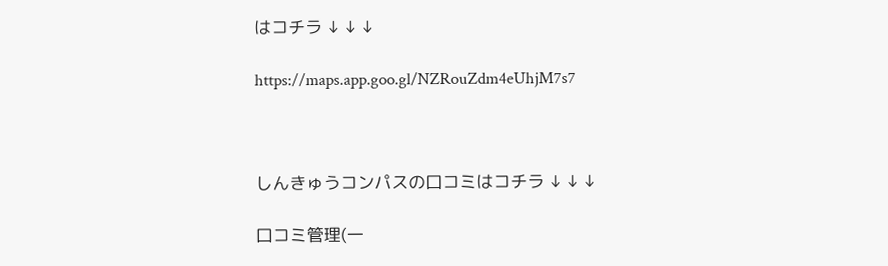はコチラ ↓ ↓ ↓

https://maps.app.goo.gl/NZRouZdm4eUhjM7s7



しんきゅうコンパスの口コミはコチラ ↓ ↓ ↓

口コミ管理(一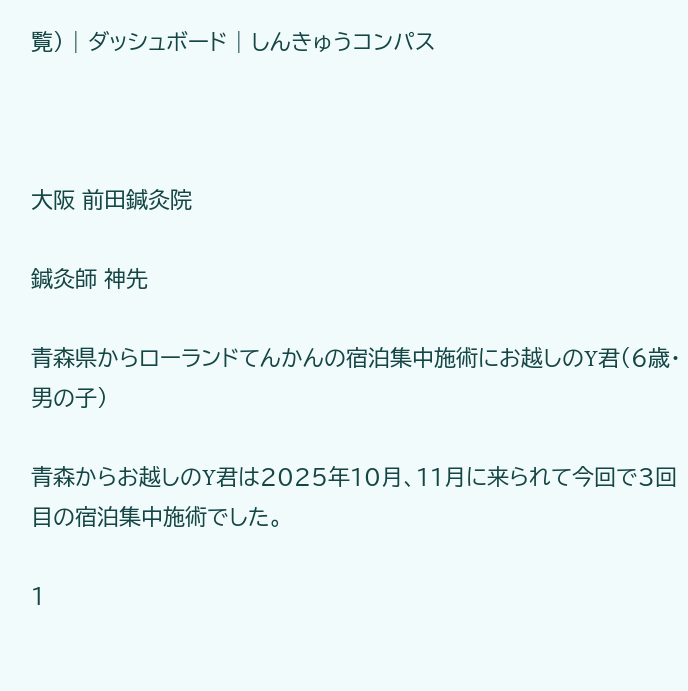覧) | ダッシュボード | しんきゅうコンパス



大阪 前田鍼灸院

鍼灸師 神先

青森県からローランドてんかんの宿泊集中施術にお越しのY君(6歳・男の子)

青森からお越しのY君は2025年10月、11月に来られて今回で3回目の宿泊集中施術でした。

1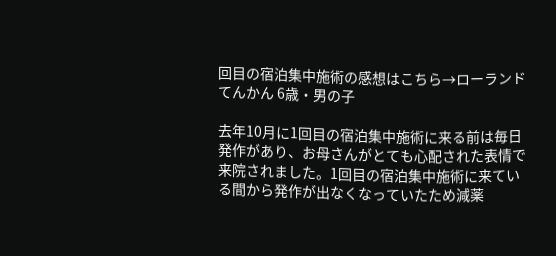回目の宿泊集中施術の感想はこちら→ローランドてんかん 6歳・男の子

去年10月に1回目の宿泊集中施術に来る前は毎日発作があり、お母さんがとても心配された表情で来院されました。1回目の宿泊集中施術に来ている間から発作が出なくなっていたため減薬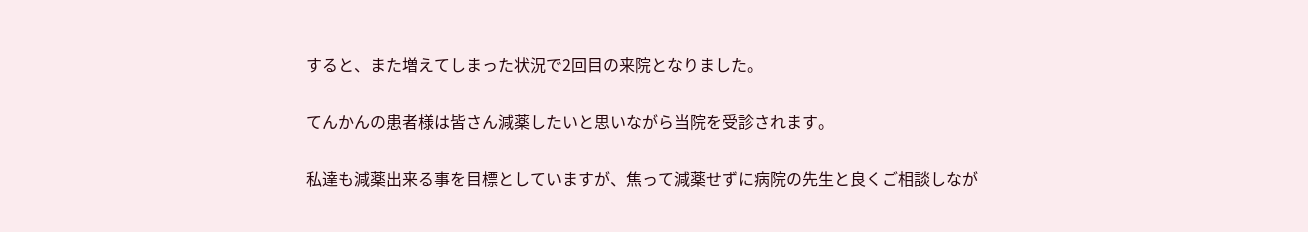すると、また増えてしまった状況で2回目の来院となりました。

てんかんの患者様は皆さん減薬したいと思いながら当院を受診されます。

私達も減薬出来る事を目標としていますが、焦って減薬せずに病院の先生と良くご相談しなが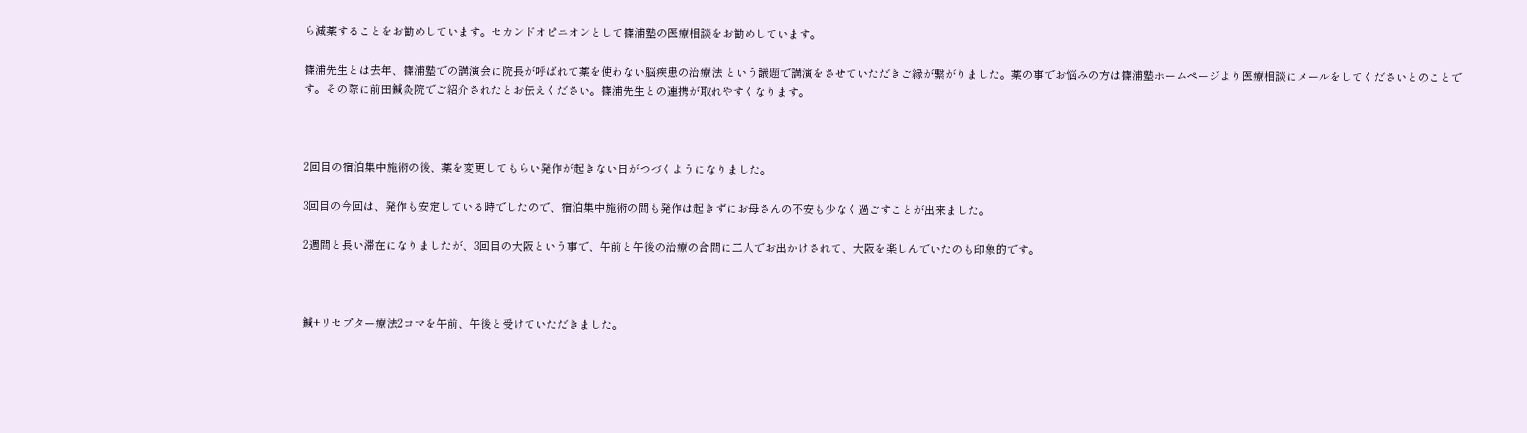ら減薬することをお勧めしています。セカンドオピニオンとして篠浦塾の医療相談をお勧めしています。

篠浦先生とは去年、篠浦塾での講演会に院長が呼ばれて薬を使わない脳疾患の治療法 という議題で講演をさせていただきご縁が繋がりました。薬の事でお悩みの方は篠浦塾ホームページより医療相談にメールをしてくださいとのことです。その際に前田鍼灸院でご紹介されたとお伝えください。篠浦先生との連携が取れやすくなります。



2回目の宿泊集中施術の後、薬を変更してもらい発作が起きない日がつづくようになりました。

3回目の今回は、発作も安定している時でしたので、宿泊集中施術の間も発作は起きずにお母さんの不安も少なく過ごすことが出来ました。

2週間と長い滞在になりましたが、3回目の大阪という事で、午前と午後の治療の合間に二人でお出かけされて、大阪を楽しんでいたのも印象的です。



鍼+リセプター療法2コマを午前、午後と受けていただきました。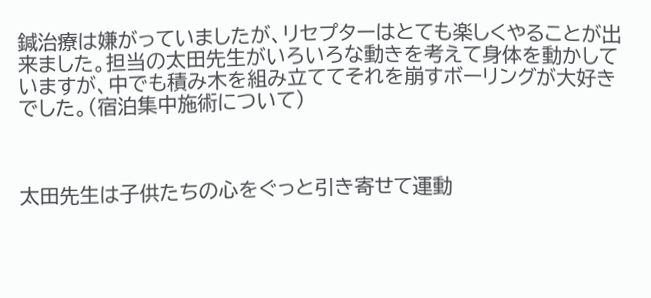鍼治療は嫌がっていましたが、リセプターはとても楽しくやることが出来ました。担当の太田先生がいろいろな動きを考えて身体を動かしていますが、中でも積み木を組み立ててそれを崩すボーリングが大好きでした。(宿泊集中施術について)



太田先生は子供たちの心をぐっと引き寄せて運動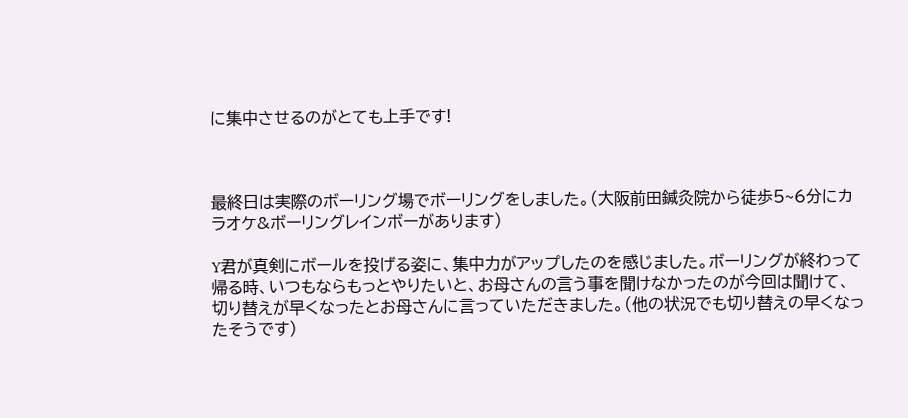に集中させるのがとても上手です!



最終日は実際のボーリング場でボーリングをしました。(大阪前田鍼灸院から徒歩5~6分にカラオケ&ボーリングレインボーがあります)

Y君が真剣にボールを投げる姿に、集中力がアップしたのを感じました。ボーリングが終わって帰る時、いつもならもっとやりたいと、お母さんの言う事を聞けなかったのが今回は聞けて、切り替えが早くなったとお母さんに言っていただきました。(他の状況でも切り替えの早くなったそうです)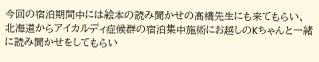今回の宿泊期間中には絵本の読み聞かせの髙橋先生にも来てもらい、北海道からアイカルディ症候群の宿泊集中施術にお越しのKちゃんと一緒に読み聞かせをしてもらい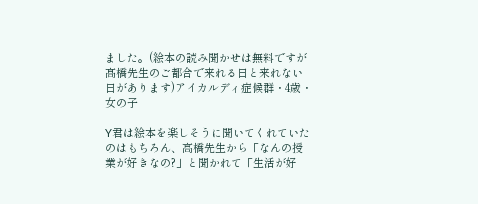ました。(絵本の読み聞かせは無料ですが髙橋先生のご都合で来れる日と来れない日があります)アイカルディ症候群・4歳・女の子

Y君は絵本を楽しそうに聞いてくれていたのはもちろん、高橋先生から「なんの授業が好きなの?」と聞かれて「生活が好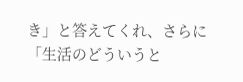き」と答えてくれ、さらに「生活のどういうと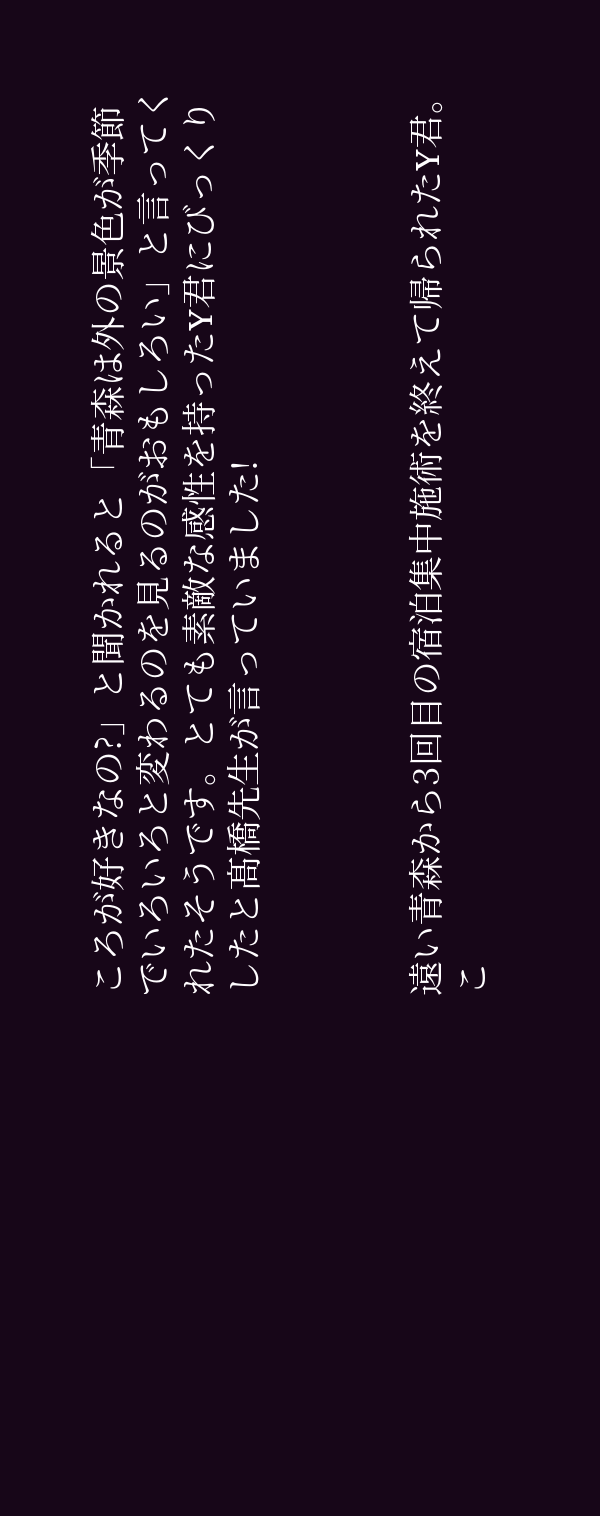ころが好きなの?」と聞かれると「青森は外の景色が季節でいろいろと変わるのを見るのがおもしろい」と言ってくれたそうです。とても素敵な感性を持ったY君にびっくりしたと髙橋先生が言っていました!



遠い青森から3回目の宿泊集中施術を終えて帰られたY君。こ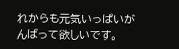れからも元気いっぱいがんばって欲しいです。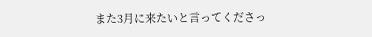また3月に来たいと言ってくださっ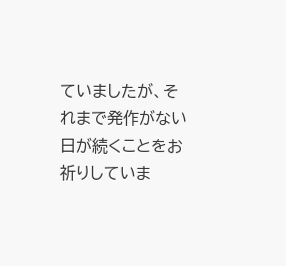ていましたが、それまで発作がない日が続くことをお祈りしていま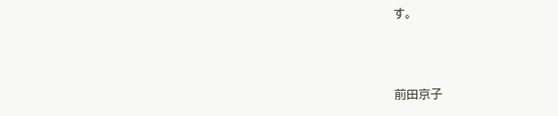す。



前田京子